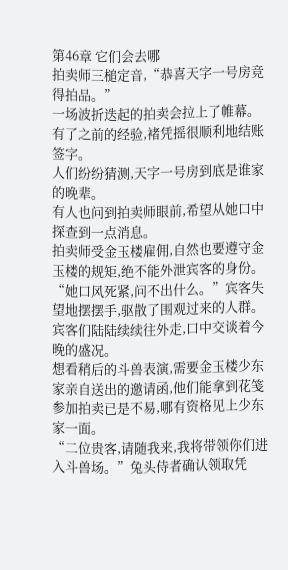第46章 它们会去哪
拍卖师三槌定音,“恭喜天字一号房竞得拍品。”
一场波折迭起的拍卖会拉上了帷幕。
有了之前的经验,褚凭摇很顺利地结账签字。
人们纷纷猜测,天字一号房到底是谁家的晚辈。
有人也问到拍卖师眼前,希望从她口中探查到一点消息。
拍卖师受金玉楼雇佣,自然也要遵守金玉楼的规矩,绝不能外泄宾客的身份。
“她口风死紧,问不出什么。”宾客失望地摆摆手,驱散了围观过来的人群。
宾客们陆陆续续往外走,口中交谈着今晚的盛况。
想看稍后的斗兽表演,需要金玉楼少东家亲自送出的邀请函,他们能拿到花笺参加拍卖已是不易,哪有资格见上少东家一面。
“二位贵客,请随我来,我将带领你们进入斗兽场。”兔头侍者确认领取凭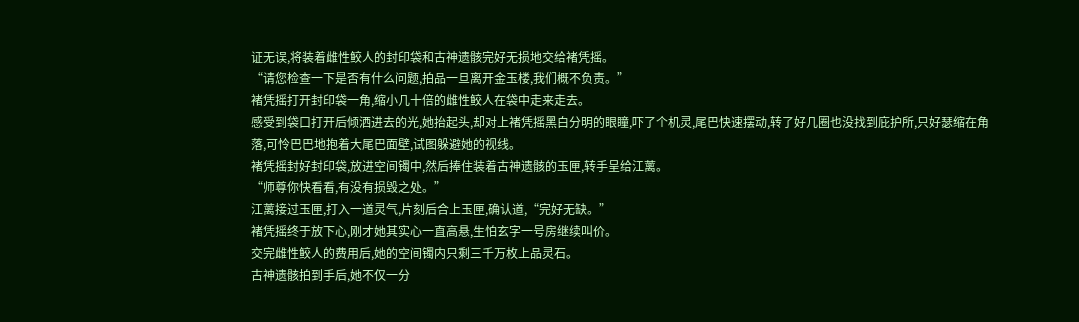证无误,将装着雌性鲛人的封印袋和古神遗骸完好无损地交给褚凭摇。
“请您检查一下是否有什么问题,拍品一旦离开金玉楼,我们概不负责。”
褚凭摇打开封印袋一角,缩小几十倍的雌性鲛人在袋中走来走去。
感受到袋口打开后倾洒进去的光,她抬起头,却对上褚凭摇黑白分明的眼瞳,吓了个机灵,尾巴快速摆动,转了好几圈也没找到庇护所,只好瑟缩在角落,可怜巴巴地抱着大尾巴面壁,试图躲避她的视线。
褚凭摇封好封印袋,放进空间镯中,然后捧住装着古神遗骸的玉匣,转手呈给江蓠。
“师尊你快看看,有没有损毁之处。”
江蓠接过玉匣,打入一道灵气,片刻后合上玉匣,确认道,“完好无缺。”
褚凭摇终于放下心,刚才她其实心一直高悬,生怕玄字一号房继续叫价。
交完雌性鲛人的费用后,她的空间镯内只剩三千万枚上品灵石。
古神遗骸拍到手后,她不仅一分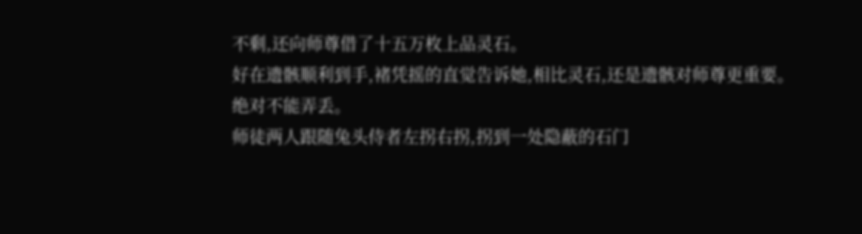不剩,还向师尊借了十五万枚上品灵石。
好在遗骸顺利到手,褚凭摇的直觉告诉她,相比灵石,还是遗骸对师尊更重要。
绝对不能弄丢。
师徒两人跟随兔头侍者左拐右拐,拐到一处隐蔽的石门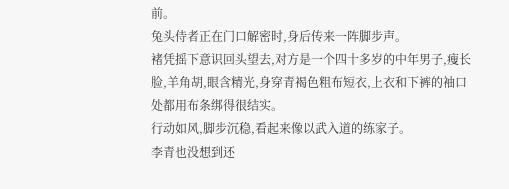前。
兔头侍者正在门口解密时,身后传来一阵脚步声。
褚凭摇下意识回头望去,对方是一个四十多岁的中年男子,瘦长脸,羊角胡,眼含精光,身穿青褐色粗布短衣,上衣和下裤的袖口处都用布条绑得很结实。
行动如风,脚步沉稳,看起来像以武入道的练家子。
李青也没想到还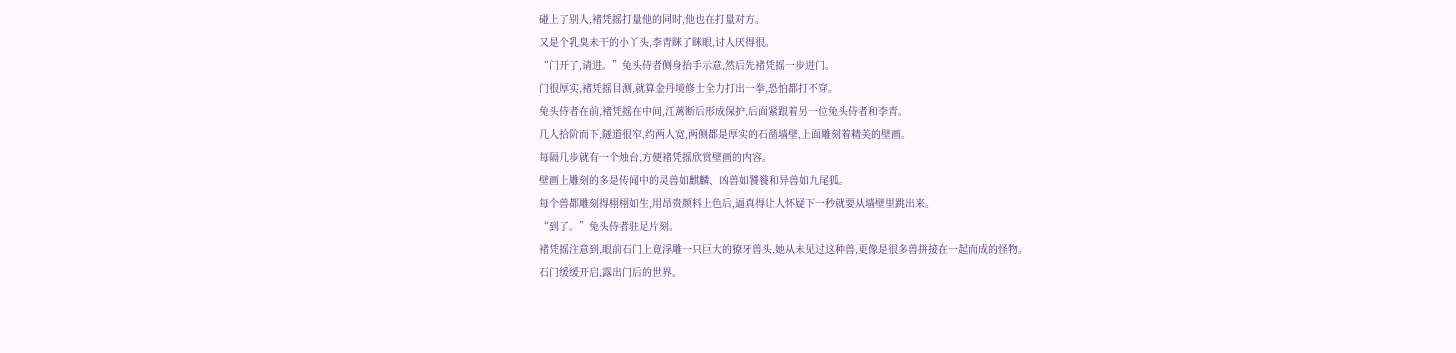碰上了别人,褚凭摇打量他的同时,他也在打量对方。
又是个乳臭未干的小丫头,李青眯了眯眼,讨人厌得很。
“门开了,请进。”兔头侍者侧身抬手示意,然后先褚凭摇一步进门。
门很厚实,褚凭摇目测,就算金丹境修士全力打出一拳,恐怕都打不穿。
兔头侍者在前,褚凭摇在中间,江蓠断后形成保护,后面紧跟着另一位兔头侍者和李青。
几人拾阶而下,隧道很窄,约两人宽,两侧都是厚实的石凿墙壁,上面雕刻着精美的壁画。
每隔几步就有一个烛台,方便褚凭摇欣赏壁画的内容。
壁画上雕刻的多是传闻中的灵兽如麒麟、凶兽如饕餮和异兽如九尾狐。
每个兽都雕刻得栩栩如生,用昂贵颜料上色后,逼真得让人怀疑下一秒就要从墙壁里跳出来。
“到了。”兔头侍者驻足片刻。
褚凭摇注意到,眼前石门上竟浮雕一只巨大的獠牙兽头,她从未见过这种兽,更像是很多兽拼接在一起而成的怪物。
石门缓缓开启,露出门后的世界。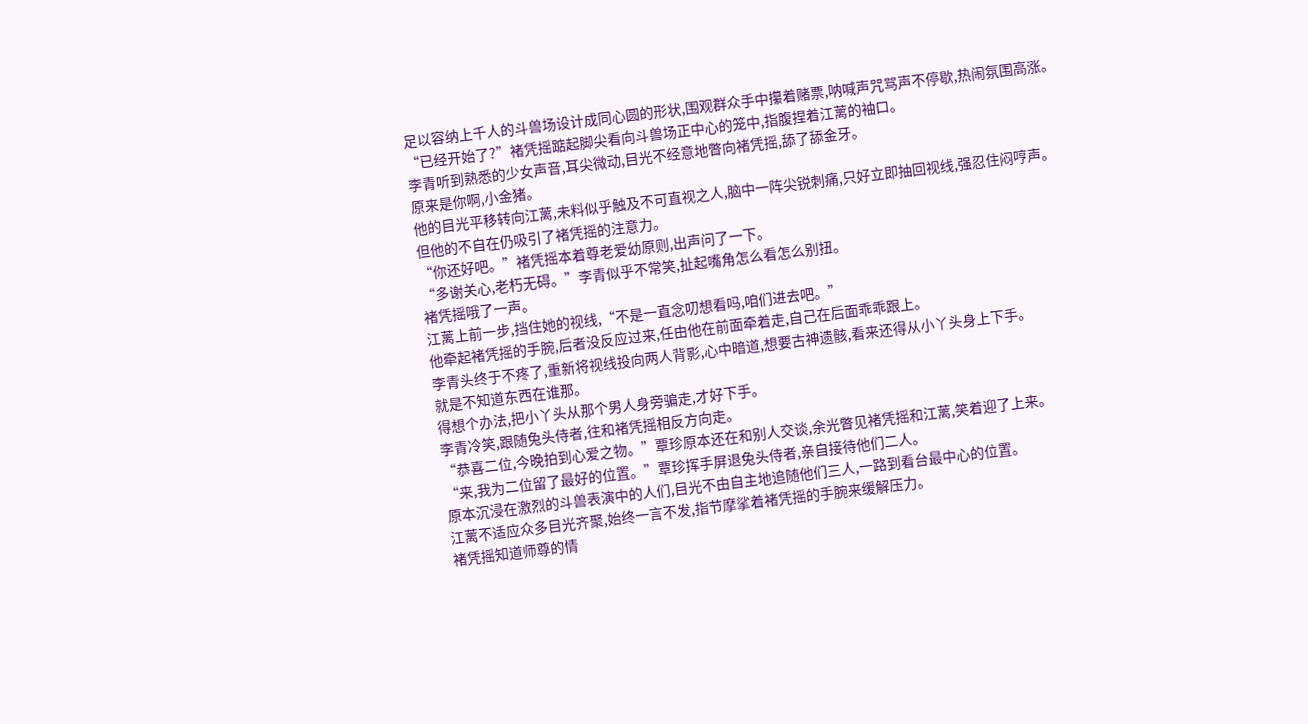足以容纳上千人的斗兽场设计成同心圆的形状,围观群众手中攥着赌票,呐喊声咒骂声不停歇,热闹氛围高涨。
“已经开始了?”褚凭摇踮起脚尖看向斗兽场正中心的笼中,指腹捏着江蓠的袖口。
李青听到熟悉的少女声音,耳尖微动,目光不经意地瞥向褚凭摇,舔了舔金牙。
原来是你啊,小金猪。
他的目光平移转向江蓠,未料似乎触及不可直视之人,脑中一阵尖锐刺痛,只好立即抽回视线,强忍住闷哼声。
但他的不自在仍吸引了褚凭摇的注意力。
“你还好吧。”褚凭摇本着尊老爱幼原则,出声问了一下。
“多谢关心,老朽无碍。”李青似乎不常笑,扯起嘴角怎么看怎么别扭。
褚凭摇哦了一声。
江蓠上前一步,挡住她的视线,“不是一直念叨想看吗,咱们进去吧。”
他牵起褚凭摇的手腕,后者没反应过来,任由他在前面牵着走,自己在后面乖乖跟上。
李青头终于不疼了,重新将视线投向两人背影,心中暗道,想要古神遗骸,看来还得从小丫头身上下手。
就是不知道东西在谁那。
得想个办法,把小丫头从那个男人身旁骗走,才好下手。
李青冷笑,跟随兔头侍者,往和褚凭摇相反方向走。
“恭喜二位,今晚拍到心爱之物。”覃珍原本还在和别人交谈,余光瞥见褚凭摇和江蓠,笑着迎了上来。
“来,我为二位留了最好的位置。”覃珍挥手屏退兔头侍者,亲自接待他们二人。
原本沉浸在激烈的斗兽表演中的人们,目光不由自主地追随他们三人,一路到看台最中心的位置。
江蓠不适应众多目光齐聚,始终一言不发,指节摩挲着褚凭摇的手腕来缓解压力。
褚凭摇知道师尊的情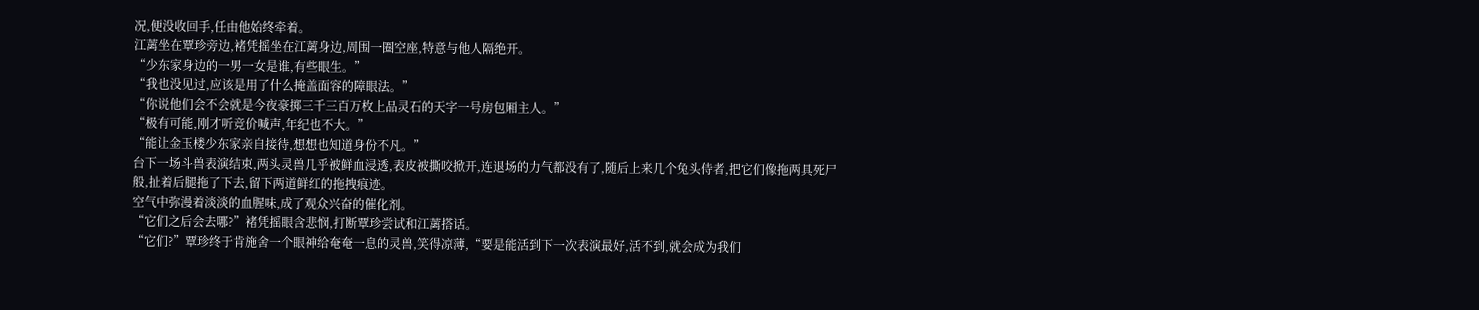况,便没收回手,任由他始终牵着。
江蓠坐在覃珍旁边,褚凭摇坐在江蓠身边,周围一圈空座,特意与他人隔绝开。
“少东家身边的一男一女是谁,有些眼生。”
“我也没见过,应该是用了什么掩盖面容的障眼法。”
“你说他们会不会就是今夜豪掷三千三百万枚上品灵石的天字一号房包厢主人。”
“极有可能,刚才听竞价喊声,年纪也不大。”
“能让金玉楼少东家亲自接待,想想也知道身份不凡。”
台下一场斗兽表演结束,两头灵兽几乎被鲜血浸透,表皮被撕咬掀开,连退场的力气都没有了,随后上来几个兔头侍者,把它们像拖两具死尸般,扯着后腿拖了下去,留下两道鲜红的拖拽痕迹。
空气中弥漫着淡淡的血腥味,成了观众兴奋的催化剂。
“它们之后会去哪?”褚凭摇眼含悲悯,打断覃珍尝试和江蓠搭话。
“它们?”覃珍终于肯施舍一个眼神给奄奄一息的灵兽,笑得凉薄,“要是能活到下一次表演最好,活不到,就会成为我们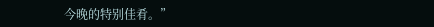今晚的特别佳肴。”